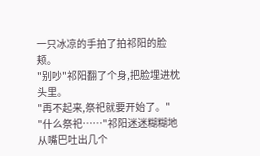一只冰凉的手拍了拍祁阳的脸颊。
"别吵"祁阳翻了个身,把脸埋进枕头里。
"再不起来,祭祀就要开始了。"
"什么祭祀……"祁阳迷迷糊糊地从嘴巴吐出几个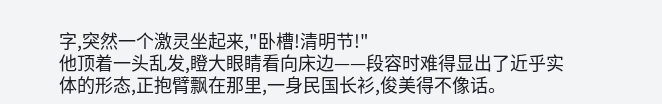字,突然一个激灵坐起来,"卧槽!清明节!"
他顶着一头乱发,瞪大眼睛看向床边——段容时难得显出了近乎实体的形态,正抱臂飘在那里,一身民国长衫,俊美得不像话。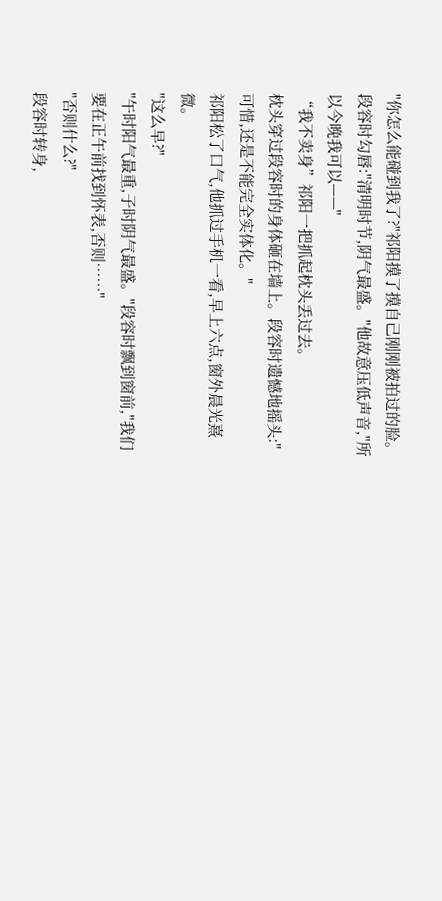"你怎么能碰到我了?"祁阳摸了摸自己刚刚被拍过的脸。
段容时勾唇:"清明时节,阴气最盛。"他故意压低声音,"所以今晚我可以——"
“我不卖身”祁阳一把抓起枕头丢过去。
枕头穿过段容时的身体砸在墙上。段容时遗憾地摇头:"可惜,还是不能完全实体化。"
祁阳松了口气,他抓过手机一看,早上六点,窗外晨光熹微。
"这么早?"
"午时阳气最重,子时阴气最盛。"段容时飘到窗前,"我们要在正午前找到怀表,否则……"
"否则什么?"
段容时转身,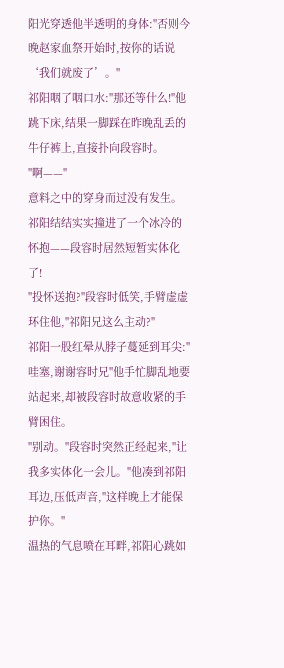阳光穿透他半透明的身体:"否则今晚赵家血祭开始时,按你的话说‘我们就废了’。"
祁阳咽了咽口水:"那还等什么!"他跳下床,结果一脚踩在昨晚乱丢的牛仔裤上,直接扑向段容时。
"啊——"
意料之中的穿身而过没有发生。祁阳结结实实撞进了一个冰冷的怀抱——段容时居然短暂实体化了!
"投怀送抱?"段容时低笑,手臂虚虚环住他,"祁阳兄这么主动?"
祁阳一股红晕从脖子蔓延到耳尖:"哇塞,谢谢容时兄"他手忙脚乱地要站起来,却被段容时故意收紧的手臂困住。
"别动。"段容时突然正经起来,"让我多实体化一会儿。"他凑到祁阳耳边,压低声音,"这样晚上才能保护你。"
温热的气息喷在耳畔,祁阳心跳如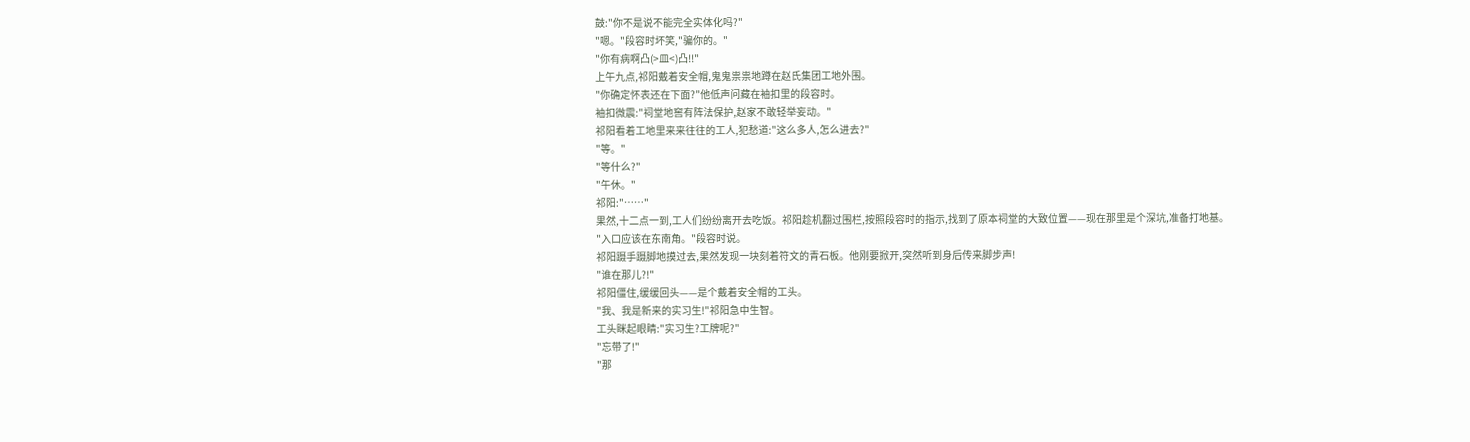鼓:"你不是说不能完全实体化吗?"
"嗯。"段容时坏笑,"骗你的。"
"你有病啊凸(>皿<)凸!!"
上午九点,祁阳戴着安全帽,鬼鬼祟祟地蹲在赵氏集团工地外围。
"你确定怀表还在下面?"他低声问藏在袖扣里的段容时。
袖扣微震:"祠堂地窖有阵法保护,赵家不敢轻举妄动。"
祁阳看着工地里来来往往的工人,犯愁道:"这么多人,怎么进去?"
"等。"
"等什么?"
"午休。"
祁阳:"……"
果然,十二点一到,工人们纷纷离开去吃饭。祁阳趁机翻过围栏,按照段容时的指示,找到了原本祠堂的大致位置——现在那里是个深坑,准备打地基。
"入口应该在东南角。"段容时说。
祁阳蹑手蹑脚地摸过去,果然发现一块刻着符文的青石板。他刚要掀开,突然听到身后传来脚步声!
"谁在那儿?!"
祁阳僵住,缓缓回头——是个戴着安全帽的工头。
"我、我是新来的实习生!"祁阳急中生智。
工头眯起眼睛:"实习生?工牌呢?"
"忘带了!"
"那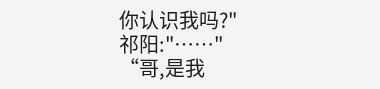你认识我吗?"
祁阳:"……"
“哥,是我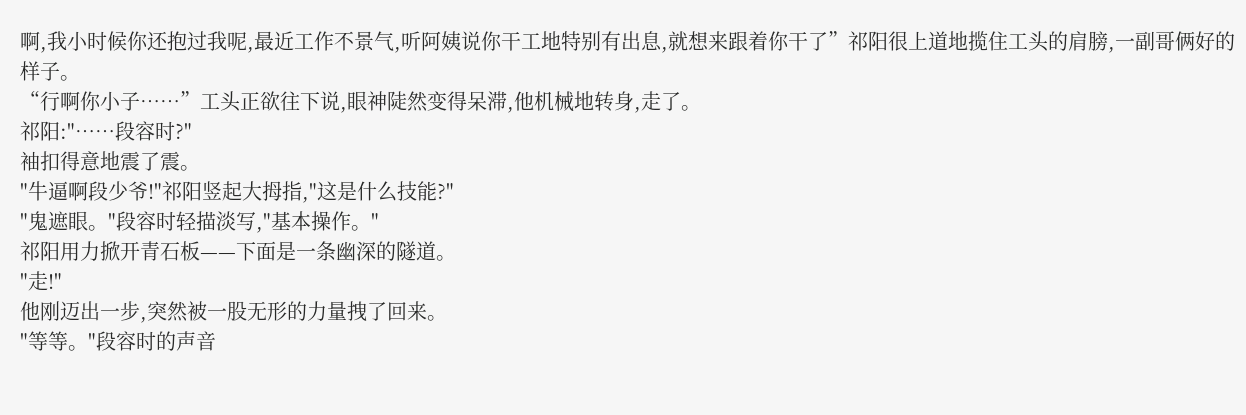啊,我小时候你还抱过我呢,最近工作不景气,听阿姨说你干工地特别有出息,就想来跟着你干了”祁阳很上道地揽住工头的肩膀,一副哥俩好的样子。
“行啊你小子……”工头正欲往下说,眼神陡然变得呆滞,他机械地转身,走了。
祁阳:"……段容时?"
袖扣得意地震了震。
"牛逼啊段少爷!"祁阳竖起大拇指,"这是什么技能?"
"鬼遮眼。"段容时轻描淡写,"基本操作。"
祁阳用力掀开青石板——下面是一条幽深的隧道。
"走!"
他刚迈出一步,突然被一股无形的力量拽了回来。
"等等。"段容时的声音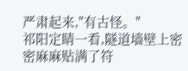严肃起来,"有古怪。"
祁阳定睛一看,隧道墙壁上密密麻麻贴满了符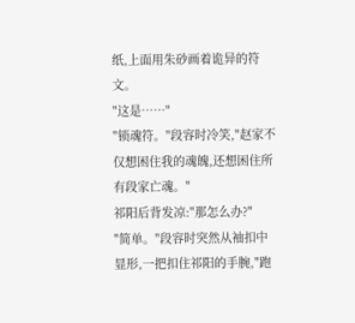纸,上面用朱砂画着诡异的符文。
"这是……"
"锁魂符。"段容时冷笑,"赵家不仅想困住我的魂魄,还想困住所有段家亡魂。"
祁阳后背发凉:"那怎么办?"
"简单。"段容时突然从袖扣中显形,一把扣住祁阳的手腕,"跑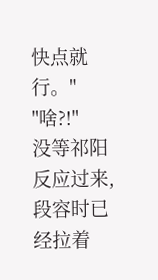快点就行。"
"啥?!"
没等祁阳反应过来,段容时已经拉着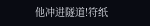他冲进隧道!符纸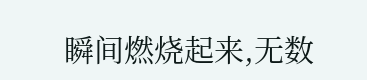瞬间燃烧起来,无数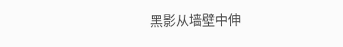黑影从墙壁中伸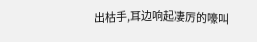出枯手,耳边响起凄厉的嚎叫